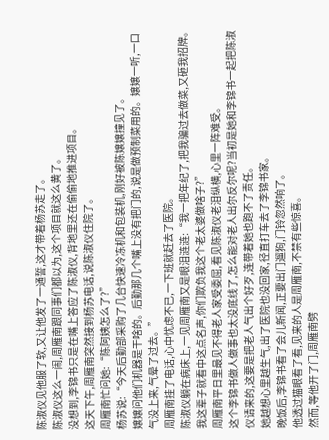陈淑仪见他服了软,又让他发了一通誓,这才带着杨苏走了。
陈淑仪这么一闹,周雁南跟同事们都以为,这个项目就这么黄了。
没想到,李锦书只是在嘴上答应了陈淑仪,背地里还在偷偷地推进项目。
这天下午,周雁南突然接到杨苏电话,说陈淑仪住院了。
周雁南忙问她:“陈阿姨怎么了?”
杨苏说:“今天后勤部采购了几台快速冷冻机和包装机,刚好被陈嬢嬢撞见了。
嬢嬢问他们机器是干啥的。后勤那几个嘴上没有把门的,说是做预制菜用的。嬢嬢一听,一口气没上来,气晕了过去。”
周雁南挂了电话,心中忧虑不已,一下班就赶去了医院。
陈淑仪躺在病床上,一见周雁南又是眼泪涟涟:“我一把年纪了,把我骗过去做菜,又砸我招牌。我这辈子就看中这点名声,你们欺负我这个老太婆做啥子?”
周雁南平日里最见不得老人家受委屈,看见陈淑仪老泪纵横,心里一阵难受。
这个李锦书做人做事也太没底线了,怎么能对老人出尔反尔呢?当初是她和李锦书一起把陈淑仪请来的,这要是把老人气出个好歹,连带着她也跑不了责任。
她越想心里越生气,出了医院也没回家,径直打车去了李锦书家。
晚饭后,李锦书看了会儿新闻,正要出门遛狗,门铃忽然响了。
他透过猫眼看了看,见来的人是周雁南,不禁有些惊喜。
然而,等他开了门,周雁南劈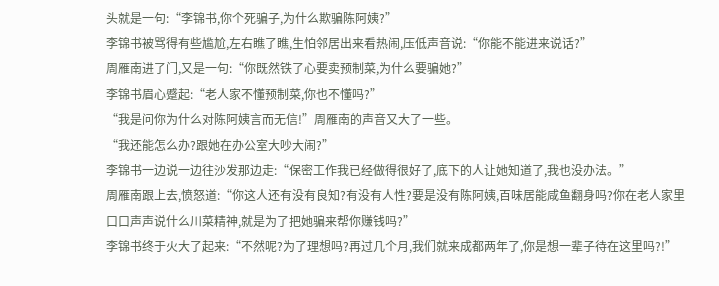头就是一句:“李锦书,你个死骗子,为什么欺骗陈阿姨?”
李锦书被骂得有些尴尬,左右瞧了瞧,生怕邻居出来看热闹,压低声音说:“你能不能进来说话?”
周雁南进了门,又是一句:“你既然铁了心要卖预制菜,为什么要骗她?”
李锦书眉心蹙起:“老人家不懂预制菜,你也不懂吗?”
“我是问你为什么对陈阿姨言而无信!”周雁南的声音又大了一些。
“我还能怎么办?跟她在办公室大吵大闹?”
李锦书一边说一边往沙发那边走:“保密工作我已经做得很好了,底下的人让她知道了,我也没办法。”
周雁南跟上去,愤怒道:“你这人还有没有良知?有没有人性?要是没有陈阿姨,百味居能咸鱼翻身吗?你在老人家里口口声声说什么川菜精神,就是为了把她骗来帮你赚钱吗?”
李锦书终于火大了起来:“不然呢?为了理想吗?再过几个月,我们就来成都两年了,你是想一辈子待在这里吗?!”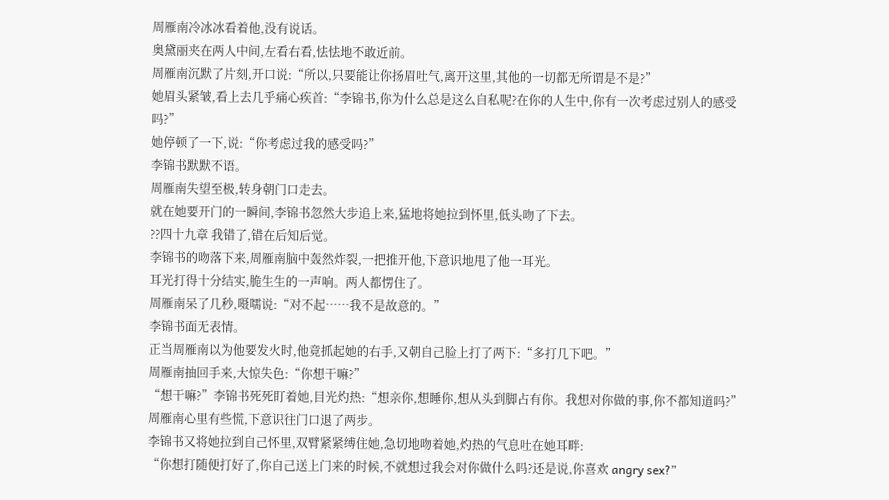周雁南冷冰冰看着他,没有说话。
奥黛丽夹在两人中间,左看右看,怯怯地不敢近前。
周雁南沉默了片刻,开口说:“所以,只要能让你扬眉吐气,离开这里,其他的一切都无所谓是不是?”
她眉头紧皱,看上去几乎痛心疾首:“李锦书,你为什么总是这么自私呢?在你的人生中,你有一次考虑过别人的感受吗?”
她停顿了一下,说:“你考虑过我的感受吗?”
李锦书默默不语。
周雁南失望至极,转身朝门口走去。
就在她要开门的一瞬间,李锦书忽然大步追上来,猛地将她拉到怀里,低头吻了下去。
??四十九章 我错了,错在后知后觉。
李锦书的吻落下来,周雁南脑中轰然炸裂,一把推开他,下意识地甩了他一耳光。
耳光打得十分结实,脆生生的一声响。两人都愣住了。
周雁南呆了几秒,嗫嚅说:“对不起……我不是故意的。”
李锦书面无表情。
正当周雁南以为他要发火时,他竟抓起她的右手,又朝自己脸上打了两下:“多打几下吧。”
周雁南抽回手来,大惊失色:“你想干嘛?”
“想干嘛?”李锦书死死盯着她,目光灼热:“想亲你,想睡你,想从头到脚占有你。我想对你做的事,你不都知道吗?”
周雁南心里有些慌,下意识往门口退了两步。
李锦书又将她拉到自己怀里,双臂紧紧缚住她,急切地吻着她,灼热的气息吐在她耳畔:
“你想打随便打好了,你自己送上门来的时候,不就想过我会对你做什么吗?还是说,你喜欢 angry sex?”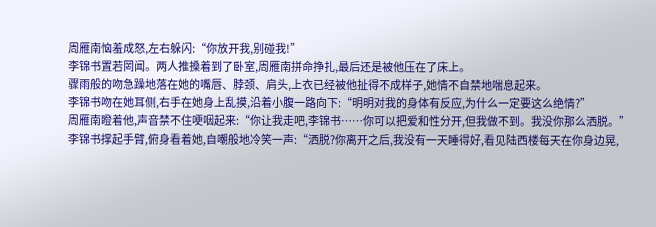周雁南恼羞成怒,左右躲闪:“你放开我,别碰我!”
李锦书置若罔闻。两人推搡着到了卧室,周雁南拼命挣扎,最后还是被他压在了床上。
骤雨般的吻急躁地落在她的嘴唇、脖颈、肩头,上衣已经被他扯得不成样子,她情不自禁地喘息起来。
李锦书吻在她耳侧,右手在她身上乱摸,沿着小腹一路向下:“明明对我的身体有反应,为什么一定要这么绝情?”
周雁南瞪着他,声音禁不住哽咽起来:“你让我走吧,李锦书……你可以把爱和性分开,但我做不到。我没你那么洒脱。”
李锦书撑起手臂,俯身看着她,自嘲般地冷笑一声:“洒脱?你离开之后,我没有一天睡得好,看见陆西楼每天在你身边晃,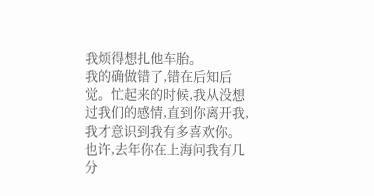我烦得想扎他车胎。
我的确做错了,错在后知后觉。忙起来的时候,我从没想过我们的感情,直到你离开我,我才意识到我有多喜欢你。
也许,去年你在上海问我有几分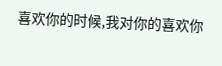喜欢你的时候,我对你的喜欢你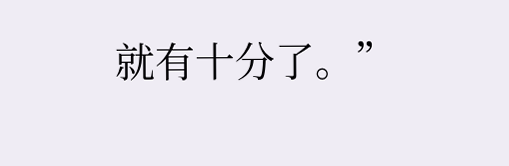就有十分了。”